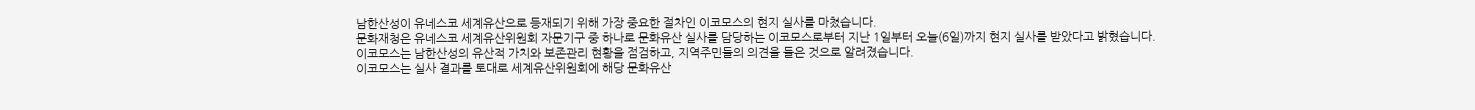남한산성이 유네스코 세계유산으로 등재되기 위해 가장 중요한 절차인 이코모스의 현지 실사를 마쳤습니다.
문화재청은 유네스코 세계유산위원회 자문기구 중 하나로 문화유산 실사를 담당하는 이코모스로부터 지난 1일부터 오늘(6일)까지 현지 실사를 받았다고 밝혔습니다.
이코모스는 남한산성의 유산적 가치와 보존관리 현황을 점검하고, 지역주민들의 의견을 들은 것으로 알려졌습니다.
이코모스는 실사 결과를 토대로 세계유산위원회에 해당 문화유산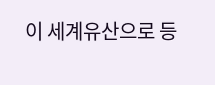이 세계유산으로 등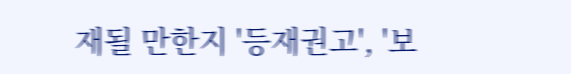재될 만한지 '등재권고', '보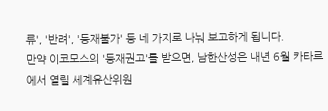류', '반려', '등재불가' 등 네 가지로 나눠 보고하게 됩니다.
만약 이코모스의 '등재권고'를 받으면, 남한산성은 내년 6월 카타르에서 열릴 세계유산위원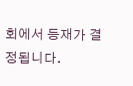회에서 등재가 결정됩니다.